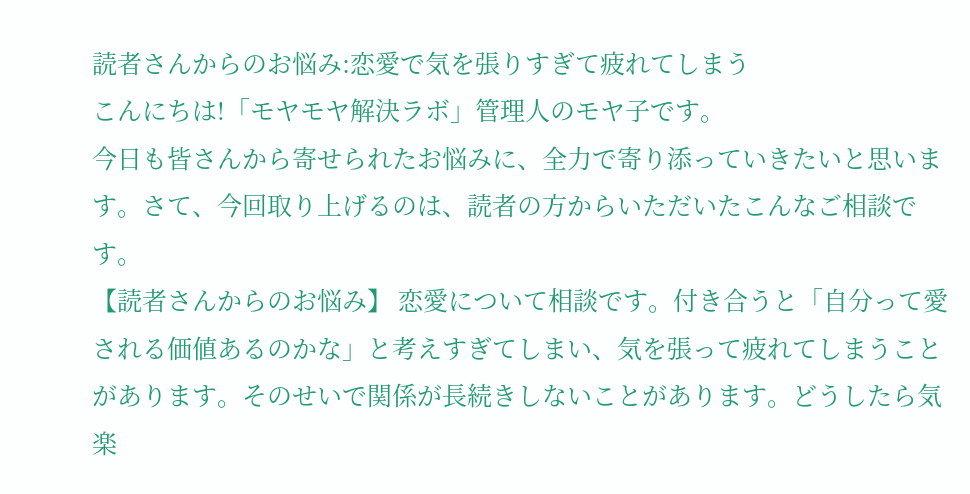読者さんからのお悩み:恋愛で気を張りすぎて疲れてしまう
こんにちは!「モヤモヤ解決ラボ」管理人のモヤ子です。
今日も皆さんから寄せられたお悩みに、全力で寄り添っていきたいと思います。さて、今回取り上げるのは、読者の方からいただいたこんなご相談です。
【読者さんからのお悩み】 恋愛について相談です。付き合うと「自分って愛される価値あるのかな」と考えすぎてしまい、気を張って疲れてしまうことがあります。そのせいで関係が長続きしないことがあります。どうしたら気楽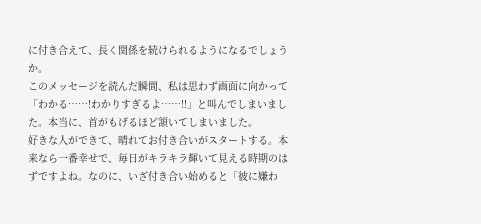に付き合えて、長く関係を続けられるようになるでしょうか。
このメッセージを読んだ瞬間、私は思わず画面に向かって「わかる……!わかりすぎるよ……!!」と叫んでしまいました。本当に、首がもげるほど頷いてしまいました。
好きな人ができて、晴れてお付き合いがスタートする。本来なら一番幸せで、毎日がキラキラ輝いて見える時期のはずですよね。なのに、いざ付き合い始めると「彼に嫌わ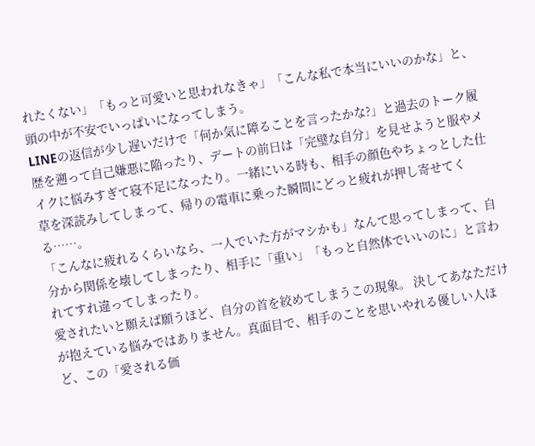れたくない」「もっと可愛いと思われなきゃ」「こんな私で本当にいいのかな」と、頭の中が不安でいっぱいになってしまう。
LINEの返信が少し遅いだけで「何か気に障ることを言ったかな?」と過去のトーク履歴を遡って自己嫌悪に陥ったり、デートの前日は「完璧な自分」を見せようと服やメイクに悩みすぎて寝不足になったり。一緒にいる時も、相手の顔色やちょっとした仕草を深読みしてしまって、帰りの電車に乗った瞬間にどっと疲れが押し寄せてくる……。
「こんなに疲れるくらいなら、一人でいた方がマシかも」なんて思ってしまって、自分から関係を壊してしまったり、相手に「重い」「もっと自然体でいいのに」と言われてすれ違ってしまったり。
愛されたいと願えば願うほど、自分の首を絞めてしまうこの現象。 決してあなただけが抱えている悩みではありません。真面目で、相手のことを思いやれる優しい人ほど、この「愛される価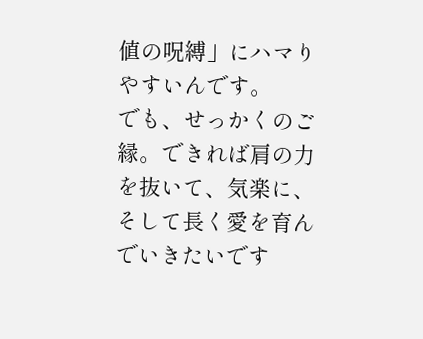値の呪縛」にハマりやすいんです。
でも、せっかくのご縁。できれば肩の力を抜いて、気楽に、そして長く愛を育んでいきたいです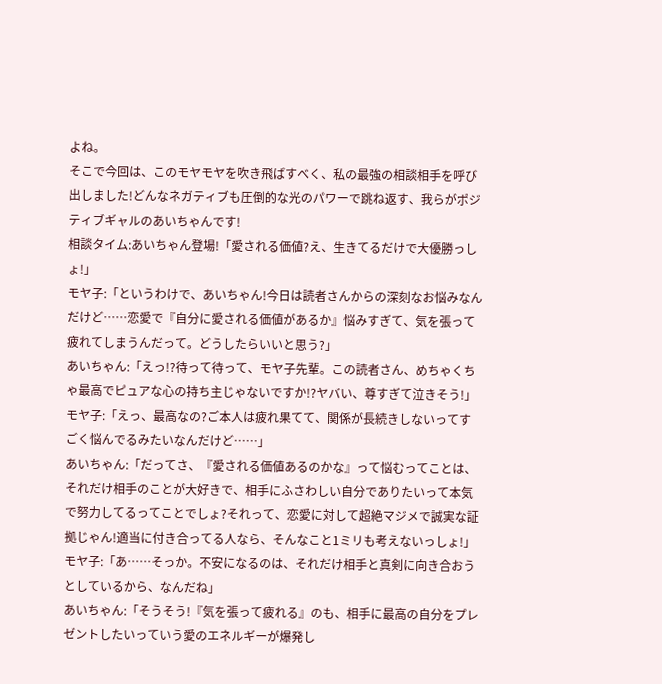よね。
そこで今回は、このモヤモヤを吹き飛ばすべく、私の最強の相談相手を呼び出しました!どんなネガティブも圧倒的な光のパワーで跳ね返す、我らがポジティブギャルのあいちゃんです!
相談タイム:あいちゃん登場!「愛される価値?え、生きてるだけで大優勝っしょ!」
モヤ子:「というわけで、あいちゃん!今日は読者さんからの深刻なお悩みなんだけど……恋愛で『自分に愛される価値があるか』悩みすぎて、気を張って疲れてしまうんだって。どうしたらいいと思う?」
あいちゃん:「えっ!?待って待って、モヤ子先輩。この読者さん、めちゃくちゃ最高でピュアな心の持ち主じゃないですか!?ヤバい、尊すぎて泣きそう!」
モヤ子:「えっ、最高なの?ご本人は疲れ果てて、関係が長続きしないってすごく悩んでるみたいなんだけど……」
あいちゃん:「だってさ、『愛される価値あるのかな』って悩むってことは、それだけ相手のことが大好きで、相手にふさわしい自分でありたいって本気で努力してるってことでしょ?それって、恋愛に対して超絶マジメで誠実な証拠じゃん!適当に付き合ってる人なら、そんなこと1ミリも考えないっしょ!」
モヤ子:「あ……そっか。不安になるのは、それだけ相手と真剣に向き合おうとしているから、なんだね」
あいちゃん:「そうそう!『気を張って疲れる』のも、相手に最高の自分をプレゼントしたいっていう愛のエネルギーが爆発し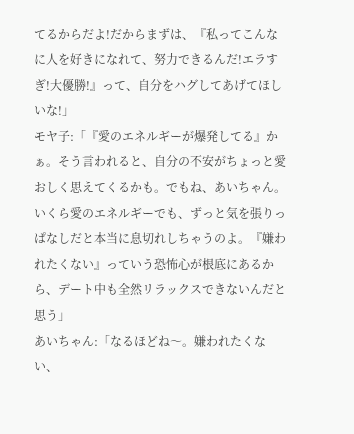てるからだよ!だからまずは、『私ってこんなに人を好きになれて、努力できるんだ!エラすぎ!大優勝!』って、自分をハグしてあげてほしいな!」
モヤ子:「『愛のエネルギーが爆発してる』かぁ。そう言われると、自分の不安がちょっと愛おしく思えてくるかも。でもね、あいちゃん。いくら愛のエネルギーでも、ずっと気を張りっぱなしだと本当に息切れしちゃうのよ。『嫌われたくない』っていう恐怖心が根底にあるから、デート中も全然リラックスできないんだと思う」
あいちゃん:「なるほどね〜。嫌われたくない、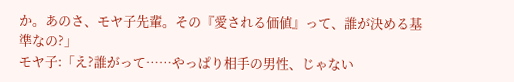か。あのさ、モヤ子先輩。その『愛される価値』って、誰が決める基準なの?」
モヤ子:「え?誰がって……やっぱり相手の男性、じゃない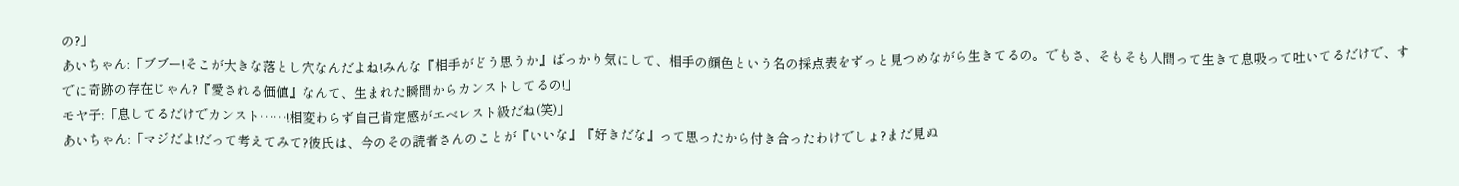の?」
あいちゃん:「ブブー!そこが大きな落とし穴なんだよね!みんな『相手がどう思うか』ばっかり気にして、相手の顔色という名の採点表をずっと見つめながら生きてるの。でもさ、そもそも人間って生きて息吸って吐いてるだけで、すでに奇跡の存在じゃん?『愛される価値』なんて、生まれた瞬間からカンストしてるの!」
モヤ子:「息してるだけでカンスト……!相変わらず自己肯定感がエベレスト級だね(笑)」
あいちゃん:「マジだよ!だって考えてみて?彼氏は、今のその読者さんのことが『いいな』『好きだな』って思ったから付き合ったわけでしょ?まだ見ぬ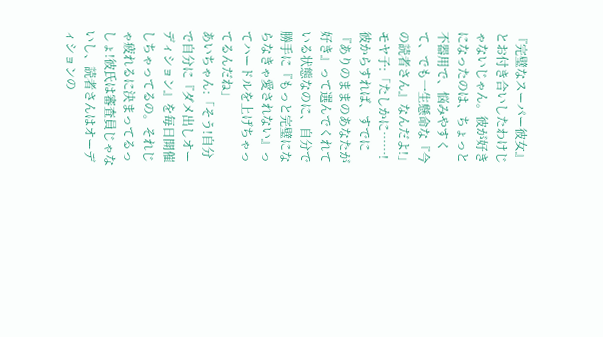『完璧なスーパー彼女』とお付き合いしたわけじゃないじゃん。彼が好きになったのは、ちょっと不器用で、悩みやすくて、でも一生懸命な『今の読者さん』なんだよ!」
モヤ子:「たしかに……!彼からすれば、すでに『ありのままのあなたが好き』って選んでくれている状態なのに、自分で勝手に『もっと完璧にならなきゃ愛されない』ってハードルを上げちゃってるんだね」
あいちゃん:「そう!自分で自分に『ダメ出しオーディション』を毎日開催しちゃってるの。それじゃ疲れるに決まってるっしょ!彼氏は審査員じゃないし、読者さんはオーディションの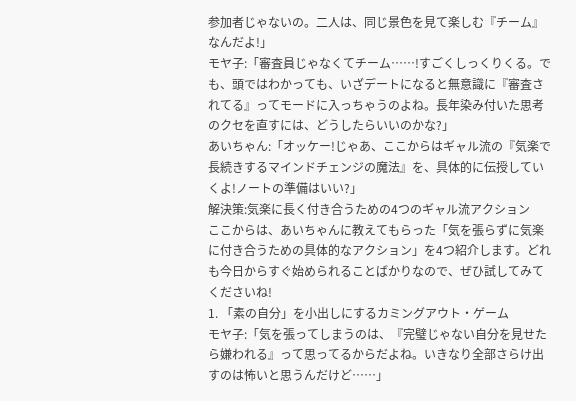参加者じゃないの。二人は、同じ景色を見て楽しむ『チーム』なんだよ!」
モヤ子:「審査員じゃなくてチーム……!すごくしっくりくる。でも、頭ではわかっても、いざデートになると無意識に『審査されてる』ってモードに入っちゃうのよね。長年染み付いた思考のクセを直すには、どうしたらいいのかな?」
あいちゃん:「オッケー!じゃあ、ここからはギャル流の『気楽で長続きするマインドチェンジの魔法』を、具体的に伝授していくよ!ノートの準備はいい?」
解決策:気楽に長く付き合うための4つのギャル流アクション
ここからは、あいちゃんに教えてもらった「気を張らずに気楽に付き合うための具体的なアクション」を4つ紹介します。どれも今日からすぐ始められることばかりなので、ぜひ試してみてくださいね!
1. 「素の自分」を小出しにするカミングアウト・ゲーム
モヤ子:「気を張ってしまうのは、『完璧じゃない自分を見せたら嫌われる』って思ってるからだよね。いきなり全部さらけ出すのは怖いと思うんだけど……」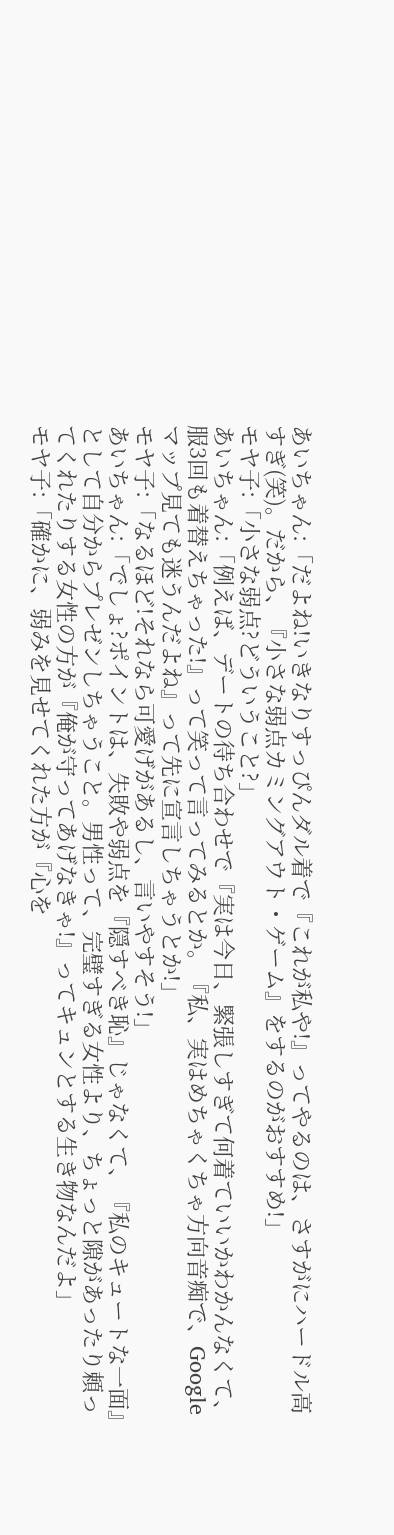あいちゃん:「だよね!いきなりすっぴんダル着で『これが私や!』ってやるのは、さすがにハードル高すぎ(笑)。だから、『小さな弱点カミングアウト・ゲーム』をするのがおすすめ!」
モヤ子:「小さな弱点?どういうこと?」
あいちゃん:「例えば、デートの待ち合わせで『実は今日、緊張しすぎて何着ていいかわかんなくて、服3回も着替えちゃった!』って笑って言ってみるとか。『私、実はめちゃくちゃ方向音痴で、Googleマップ見ても迷うんだよね』って先に宣言しちゃうとか!」
モヤ子:「なるほど!それなら可愛げがあるし、言いやすそう!」
あいちゃん:「でしょ?ポイントは、失敗や弱点を『隠すべき恥』じゃなくて、『私のキュートな一面』として自分からプレゼンしちゃうこと。男性って、完璧すぎる女性より、ちょっと隙があったり頼ってくれたりする女性の方が『俺が守ってあげなきゃ!』ってキュンとする生き物なんだよ」
モヤ子:「確かに、弱みを見せてくれた方が『心を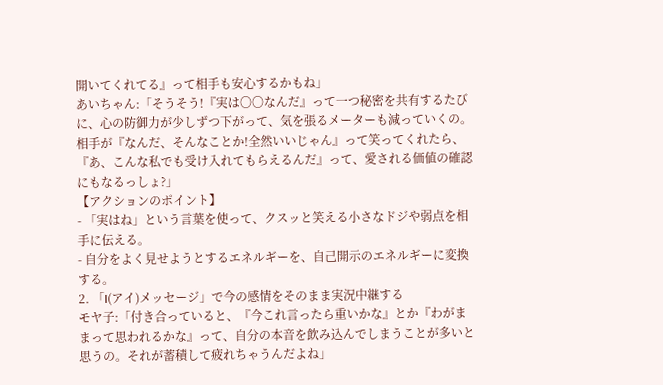開いてくれてる』って相手も安心するかもね」
あいちゃん:「そうそう!『実は〇〇なんだ』って一つ秘密を共有するたびに、心の防御力が少しずつ下がって、気を張るメーターも減っていくの。相手が『なんだ、そんなことか!全然いいじゃん』って笑ってくれたら、『あ、こんな私でも受け入れてもらえるんだ』って、愛される価値の確認にもなるっしょ?」
【アクションのポイント】
- 「実はね」という言葉を使って、クスッと笑える小さなドジや弱点を相手に伝える。
- 自分をよく見せようとするエネルギーを、自己開示のエネルギーに変換する。
2. 「I(アイ)メッセージ」で今の感情をそのまま実況中継する
モヤ子:「付き合っていると、『今これ言ったら重いかな』とか『わがままって思われるかな』って、自分の本音を飲み込んでしまうことが多いと思うの。それが蓄積して疲れちゃうんだよね」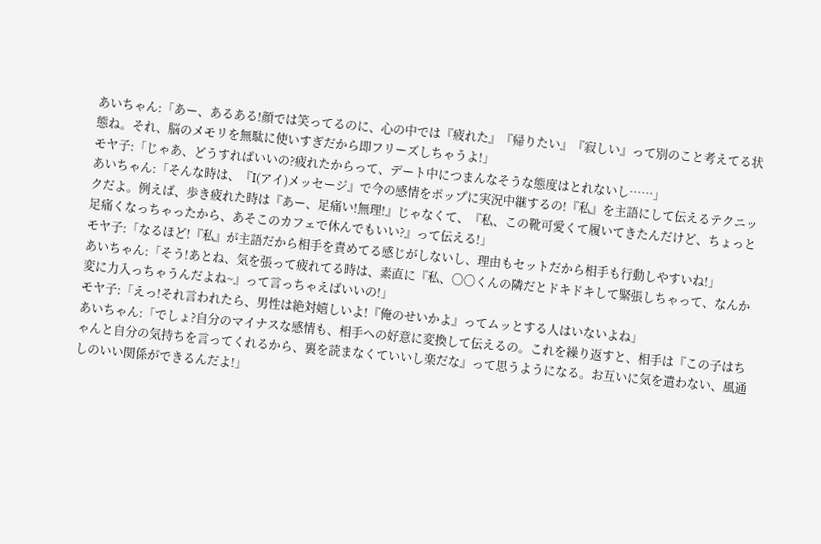あいちゃん:「あー、あるある!顔では笑ってるのに、心の中では『疲れた』『帰りたい』『寂しい』って別のこと考えてる状態ね。それ、脳のメモリを無駄に使いすぎだから即フリーズしちゃうよ!」
モヤ子:「じゃあ、どうすればいいの?疲れたからって、デート中につまんなそうな態度はとれないし……」
あいちゃん:「そんな時は、『I(アイ)メッセージ』で今の感情をポップに実況中継するの!『私』を主語にして伝えるテクニックだよ。例えば、歩き疲れた時は『あー、足痛い!無理!』じゃなくて、『私、この靴可愛くて履いてきたんだけど、ちょっと足痛くなっちゃったから、あそこのカフェで休んでもいい?』って伝える!」
モヤ子:「なるほど!『私』が主語だから相手を責めてる感じがしないし、理由もセットだから相手も行動しやすいね!」
あいちゃん:「そう!あとね、気を張って疲れてる時は、素直に『私、〇〇くんの隣だとドキドキして緊張しちゃって、なんか変に力入っちゃうんだよね~』って言っちゃえばいいの!」
モヤ子:「えっ!それ言われたら、男性は絶対嬉しいよ!『俺のせいかよ』ってムッとする人はいないよね」
あいちゃん:「でしょ?自分のマイナスな感情も、相手への好意に変換して伝えるの。これを繰り返すと、相手は『この子はちゃんと自分の気持ちを言ってくれるから、裏を読まなくていいし楽だな』って思うようになる。お互いに気を遣わない、風通しのいい関係ができるんだよ!」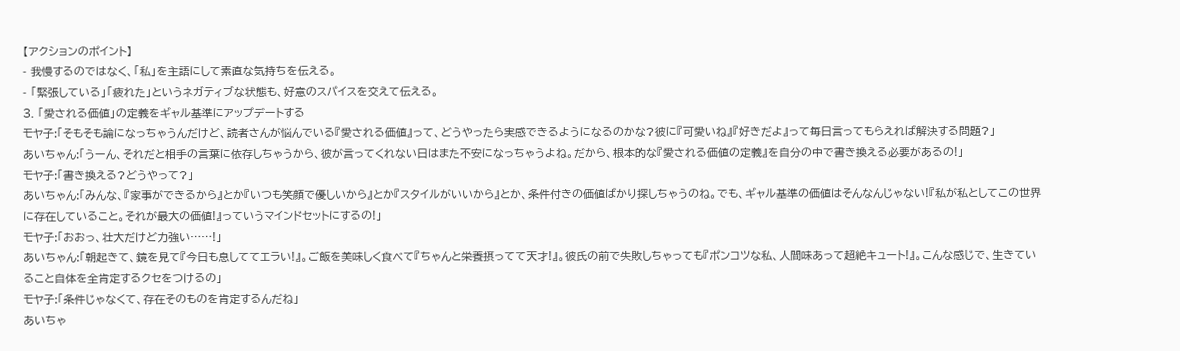【アクションのポイント】
- 我慢するのではなく、「私」を主語にして素直な気持ちを伝える。
- 「緊張している」「疲れた」というネガティブな状態も、好意のスパイスを交えて伝える。
3. 「愛される価値」の定義をギャル基準にアップデートする
モヤ子:「そもそも論になっちゃうんだけど、読者さんが悩んでいる『愛される価値』って、どうやったら実感できるようになるのかな?彼に『可愛いね』『好きだよ』って毎日言ってもらえれば解決する問題?」
あいちゃん:「うーん、それだと相手の言葉に依存しちゃうから、彼が言ってくれない日はまた不安になっちゃうよね。だから、根本的な『愛される価値の定義』を自分の中で書き換える必要があるの!」
モヤ子:「書き換える?どうやって?」
あいちゃん:「みんな、『家事ができるから』とか『いつも笑顔で優しいから』とか『スタイルがいいから』とか、条件付きの価値ばかり探しちゃうのね。でも、ギャル基準の価値はそんなんじゃない!『私が私としてこの世界に存在していること。それが最大の価値!』っていうマインドセットにするの!」
モヤ子:「おおっ、壮大だけど力強い……!」
あいちゃん:「朝起きて、鏡を見て『今日も息しててエラい!』。ご飯を美味しく食べて『ちゃんと栄養摂ってて天才!』。彼氏の前で失敗しちゃっても『ポンコツな私、人間味あって超絶キュート!』。こんな感じで、生きていること自体を全肯定するクセをつけるの」
モヤ子:「条件じゃなくて、存在そのものを肯定するんだね」
あいちゃ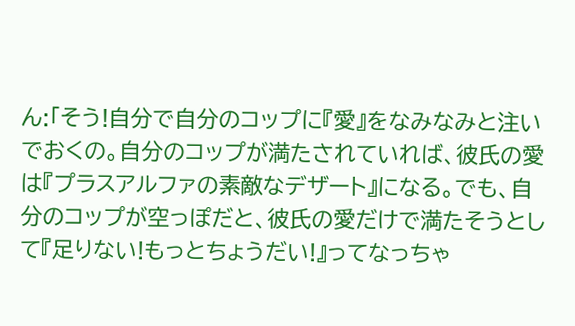ん:「そう!自分で自分のコップに『愛』をなみなみと注いでおくの。自分のコップが満たされていれば、彼氏の愛は『プラスアルファの素敵なデザート』になる。でも、自分のコップが空っぽだと、彼氏の愛だけで満たそうとして『足りない!もっとちょうだい!』ってなっちゃ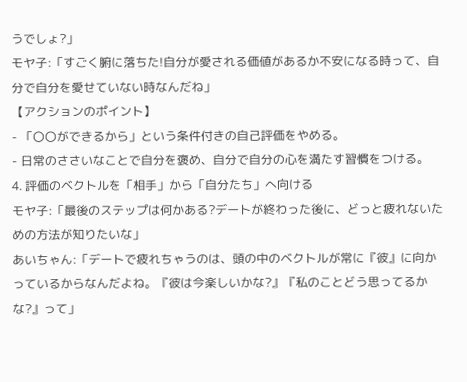うでしょ?」
モヤ子:「すごく腑に落ちた!自分が愛される価値があるか不安になる時って、自分で自分を愛せていない時なんだね」
【アクションのポイント】
- 「〇〇ができるから」という条件付きの自己評価をやめる。
- 日常のささいなことで自分を褒め、自分で自分の心を満たす習慣をつける。
4. 評価のベクトルを「相手」から「自分たち」へ向ける
モヤ子:「最後のステップは何かある?デートが終わった後に、どっと疲れないための方法が知りたいな」
あいちゃん:「デートで疲れちゃうのは、頭の中のベクトルが常に『彼』に向かっているからなんだよね。『彼は今楽しいかな?』『私のことどう思ってるかな?』って」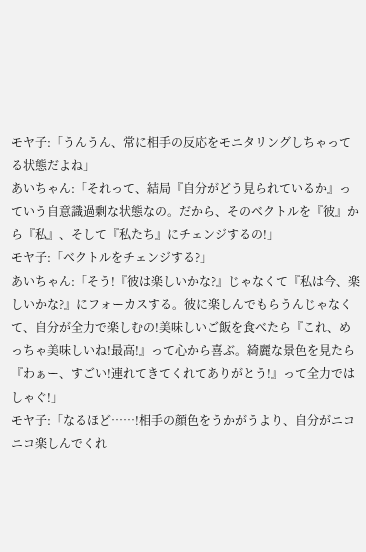モヤ子:「うんうん、常に相手の反応をモニタリングしちゃってる状態だよね」
あいちゃん:「それって、結局『自分がどう見られているか』っていう自意識過剰な状態なの。だから、そのベクトルを『彼』から『私』、そして『私たち』にチェンジするの!」
モヤ子:「ベクトルをチェンジする?」
あいちゃん:「そう!『彼は楽しいかな?』じゃなくて『私は今、楽しいかな?』にフォーカスする。彼に楽しんでもらうんじゃなくて、自分が全力で楽しむの!美味しいご飯を食べたら『これ、めっちゃ美味しいね!最高!』って心から喜ぶ。綺麗な景色を見たら『わぁー、すごい!連れてきてくれてありがとう!』って全力ではしゃぐ!」
モヤ子:「なるほど……!相手の顔色をうかがうより、自分がニコニコ楽しんでくれ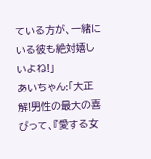ている方が、一緒にいる彼も絶対嬉しいよね!」
あいちゃん:「大正解!男性の最大の喜びって、『愛する女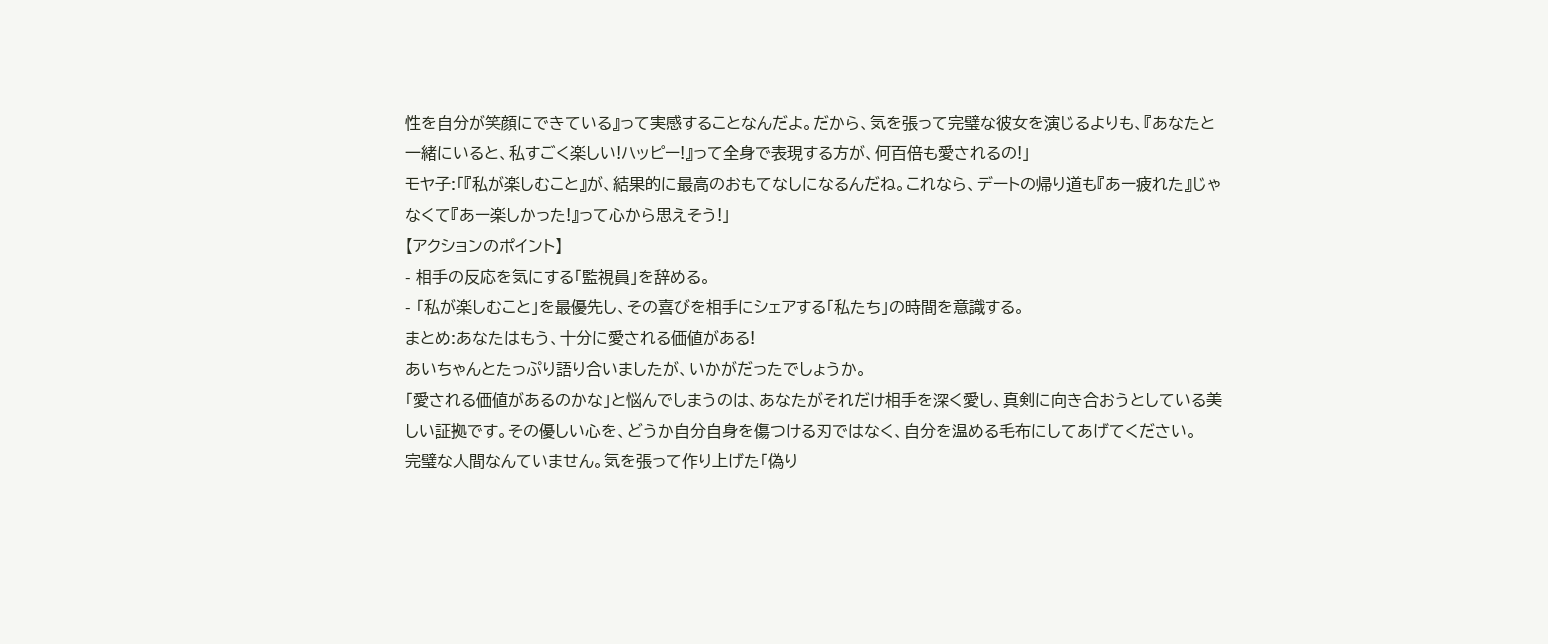性を自分が笑顔にできている』って実感することなんだよ。だから、気を張って完璧な彼女を演じるよりも、『あなたと一緒にいると、私すごく楽しい!ハッピー!』って全身で表現する方が、何百倍も愛されるの!」
モヤ子:「『私が楽しむこと』が、結果的に最高のおもてなしになるんだね。これなら、デートの帰り道も『あー疲れた』じゃなくて『あー楽しかった!』って心から思えそう!」
【アクションのポイント】
- 相手の反応を気にする「監視員」を辞める。
- 「私が楽しむこと」を最優先し、その喜びを相手にシェアする「私たち」の時間を意識する。
まとめ:あなたはもう、十分に愛される価値がある!
あいちゃんとたっぷり語り合いましたが、いかがだったでしょうか。
「愛される価値があるのかな」と悩んでしまうのは、あなたがそれだけ相手を深く愛し、真剣に向き合おうとしている美しい証拠です。その優しい心を、どうか自分自身を傷つける刃ではなく、自分を温める毛布にしてあげてください。
完璧な人間なんていません。気を張って作り上げた「偽り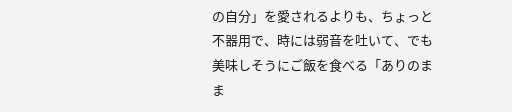の自分」を愛されるよりも、ちょっと不器用で、時には弱音を吐いて、でも美味しそうにご飯を食べる「ありのまま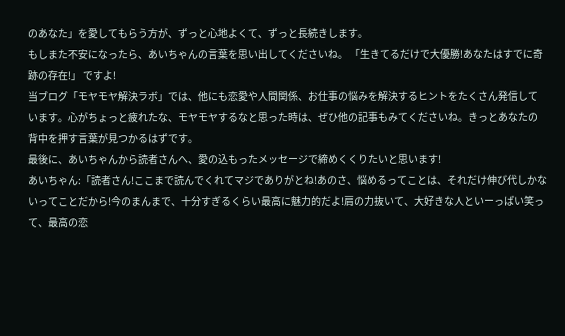のあなた」を愛してもらう方が、ずっと心地よくて、ずっと長続きします。
もしまた不安になったら、あいちゃんの言葉を思い出してくださいね。 「生きてるだけで大優勝!あなたはすでに奇跡の存在!」 ですよ!
当ブログ「モヤモヤ解決ラボ」では、他にも恋愛や人間関係、お仕事の悩みを解決するヒントをたくさん発信しています。心がちょっと疲れたな、モヤモヤするなと思った時は、ぜひ他の記事もみてくださいね。きっとあなたの背中を押す言葉が見つかるはずです。
最後に、あいちゃんから読者さんへ、愛の込もったメッセージで締めくくりたいと思います!
あいちゃん:「読者さん!ここまで読んでくれてマジでありがとね!あのさ、悩めるってことは、それだけ伸び代しかないってことだから!今のまんまで、十分すぎるくらい最高に魅力的だよ!肩の力抜いて、大好きな人といーっぱい笑って、最高の恋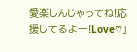愛楽しんじゃってね!応援してるよー!Love♡」